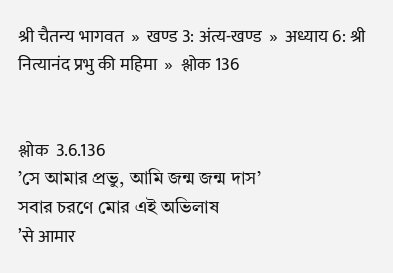श्री चैतन्य भागवत  »  खण्ड 3: अंत्य-खण्ड  »  अध्याय 6: श्री नित्यानंद प्रभु की महिमा  »  श्लोक 136


श्लोक  3.6.136
’সে আমার প্রভু, আমি জন্ম জন্ম দাস’
সবার চরণে মোর এই অভিলাষ
’से आमार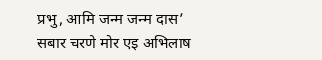प्रभु, आमि जन्म जन्म दास’
सबार चरणे मोर एइ अभिलाष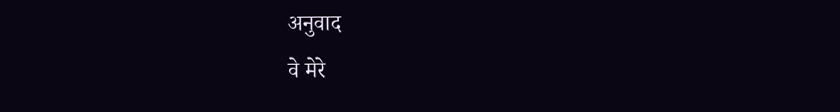अनुवाद
वे मेरे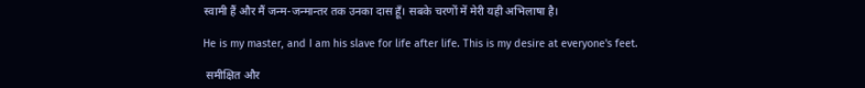स्वामी हैं और मैं जन्म-जन्मान्तर तक उनका दास हूँ। सबके चरणों में मेरी यही अभिलाषा है।

He is my master, and I am his slave for life after life. This is my desire at everyone's feet.

 समीक्षित और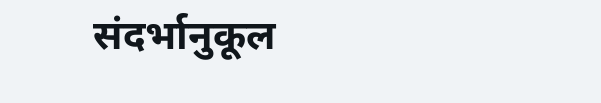संदर्भानुकूल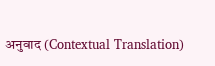अनुवाद (Contextual Translation)